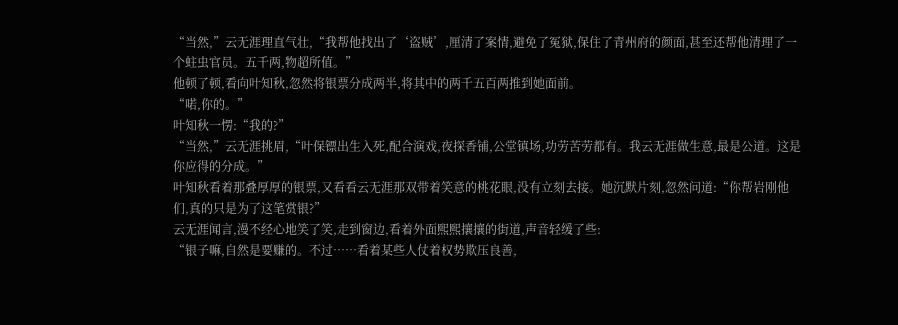“当然,”云无涯理直气壮,“我帮他找出了‘盗贼’,厘清了案情,避免了冤狱,保住了青州府的颜面,甚至还帮他清理了一个蛀虫官员。五千两,物超所值。”
他顿了顿,看向叶知秋,忽然将银票分成两半,将其中的两千五百两推到她面前。
“喏,你的。”
叶知秋一愣:“我的?”
“当然,”云无涯挑眉,“叶保镖出生入死,配合演戏,夜探香铺,公堂镇场,功劳苦劳都有。我云无涯做生意,最是公道。这是你应得的分成。”
叶知秋看着那叠厚厚的银票,又看看云无涯那双带着笑意的桃花眼,没有立刻去接。她沉默片刻,忽然问道:“你帮岩刚他们,真的只是为了这笔赏银?”
云无涯闻言,漫不经心地笑了笑,走到窗边,看着外面熙熙攘攘的街道,声音轻缓了些:
“银子嘛,自然是要赚的。不过……看着某些人仗着权势欺压良善,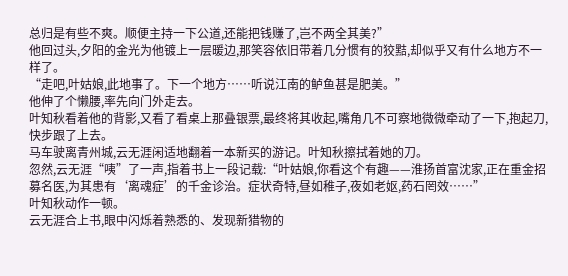总归是有些不爽。顺便主持一下公道,还能把钱赚了,岂不两全其美?”
他回过头,夕阳的金光为他镀上一层暖边,那笑容依旧带着几分惯有的狡黠,却似乎又有什么地方不一样了。
“走吧,叶姑娘,此地事了。下一个地方……听说江南的鲈鱼甚是肥美。”
他伸了个懒腰,率先向门外走去。
叶知秋看着他的背影,又看了看桌上那叠银票,最终将其收起,嘴角几不可察地微微牵动了一下,抱起刀,快步跟了上去。
马车驶离青州城,云无涯闲适地翻着一本新买的游记。叶知秋擦拭着她的刀。
忽然,云无涯“咦”了一声,指着书上一段记载:“叶姑娘,你看这个有趣——淮扬首富沈家,正在重金招募名医,为其患有‘离魂症’的千金诊治。症状奇特,昼如稚子,夜如老妪,药石罔效……”
叶知秋动作一顿。
云无涯合上书,眼中闪烁着熟悉的、发现新猎物的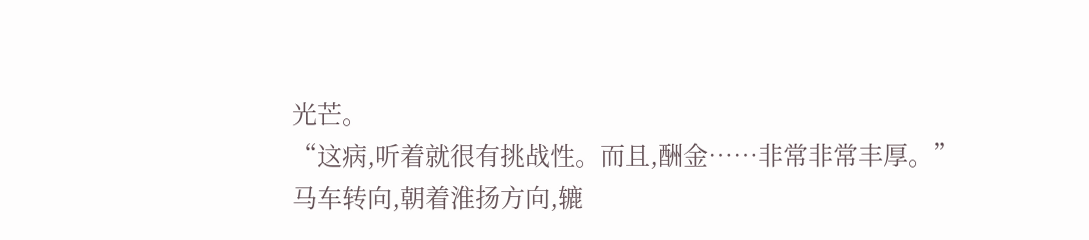光芒。
“这病,听着就很有挑战性。而且,酬金……非常非常丰厚。”
马车转向,朝着淮扬方向,辘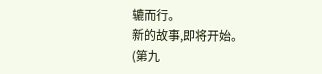辘而行。
新的故事,即将开始。
(第九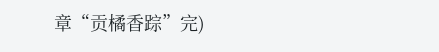章“贡橘香踪”完)